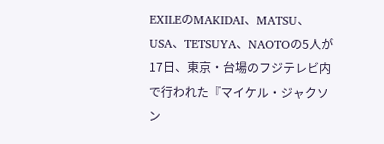EXILEのMAKIDAI、MATSU、USA、TETSUYA、NAOTOの5人が17日、東京・台場のフジテレビ内で行われた『マイケル・ジャクソン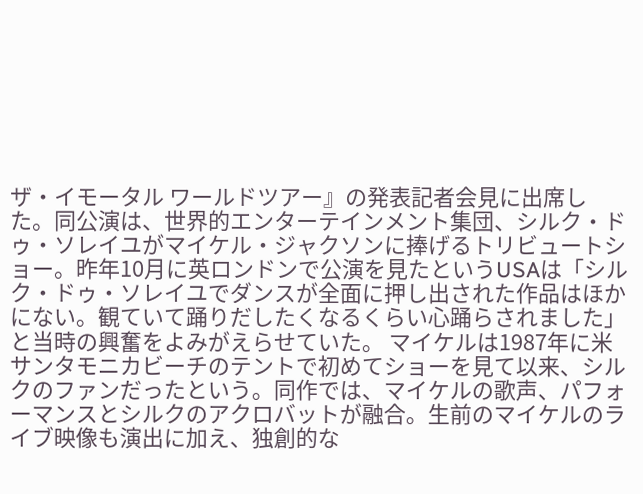ザ・イモータル ワールドツアー』の発表記者会見に出席した。同公演は、世界的エンターテインメント集団、シルク・ドゥ・ソレイユがマイケル・ジャクソンに捧げるトリビュートショー。昨年10月に英ロンドンで公演を見たというUSAは「シルク・ドゥ・ソレイユでダンスが全面に押し出された作品はほかにない。観ていて踊りだしたくなるくらい心踊らされました」と当時の興奮をよみがえらせていた。 マイケルは1987年に米サンタモニカビーチのテントで初めてショーを見て以来、シルクのファンだったという。同作では、マイケルの歌声、パフォーマンスとシルクのアクロバットが融合。生前のマイケルのライブ映像も演出に加え、独創的な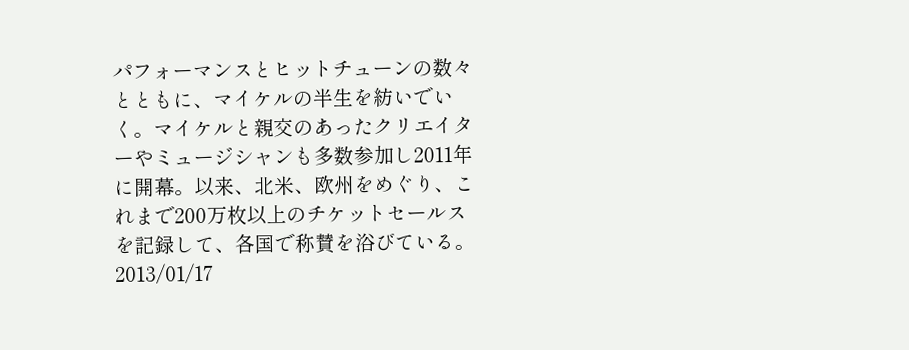パフォーマンスとヒットチューンの数々とともに、マイケルの半生を紡いでいく。マイケルと親交のあったクリエイターやミュージシャンも多数参加し2011年に開幕。以来、北米、欧州をめぐり、これまで200万枚以上のチケットセールスを記録して、各国で称賛を浴びている。
2013/01/17